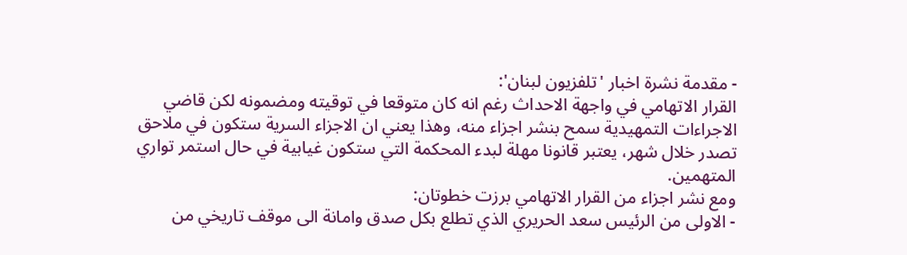- مقدمة نشرة اخبار 'تلفزيون لبنان':
القرار الاتهامي في واجهة الاحداث رغم انه كان متوقعا في توقيته ومضمونه لكن قاضي الاجراءات التمهيدية سمح بنشر اجزاء منه، وهذا يعني ان الاجزاء السرية ستكون في ملاحق تصدر خلال شهر، يعتبر قانونا مهلة لبدء المحكمة التي ستكون غيابية في حال استمر تواري المتهمين.
ومع نشر اجزاء من القرار الاتهامي برزت خطوتان:
- الاولى من الرئيس سعد الحريري الذي تطلع بكل صدق وامانة الى موقف تاريخي من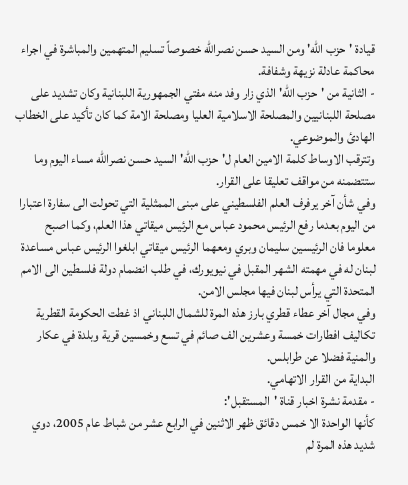قيادة 'حزب الله' ومن السيد حسن نصرالله خصوصاً تسليم المتهمين والمباشرة في اجراء محاكمة عادلة نزيهة وشفافة.
- الثانية من 'حزب الله' الذي زار وفد منه مفتي الجمهورية اللبنانية وكان تشديد على مصلحة اللبنانيين والمصلحة الاسلامية العليا ومصلحة الامة كما كان تأكيد على الخطاب الهادئ والموضوعي.
وتترقب الاوساط كلمة الامين العام ل'حزب الله' السيد حسن نصرالله مساء اليوم وما ستتضمنه من مواقف تعليقا على القرار.
وفي شأن آخر يرفرف العلم الفلسطيني على مبنى الممثلية التي تحولت الى سفارة اعتبارا من اليوم بعدما رفع الرئيس محمود عباس مع الرئيس ميقاتي هذا العلم، وكما اصبح معلوما فان الرئيسين سليمان وبري ومعهما الرئيس ميقاتي ابلغوا الرئيس عباس مساعدة لبنان له في مهمته الشهر المقبل في نيويورك، في طلب انضمام دولة فلسطين الى الامم المتحدة التي يرأس لبنان فيها مجلس الامن.
وفي مجال آخر عطاء قطري بارز هذه المرة للشمال اللبناني اذ غطت الحكومة القطرية تكاليف افطارات خمسة وعشرين الف صائم في تسع وخمسين قرية وبلدة في عكار والمنية فضلا عن طرابلس.
البداية من القرار الاتهامي.
- مقدمة نشرة اخبار قناة 'المستقبل':
كأنها الواحدة الا خمس دقائق ظهر الاثنين في الرابع عشر من شباط عام 2005، دوي شديد هذه المرة لم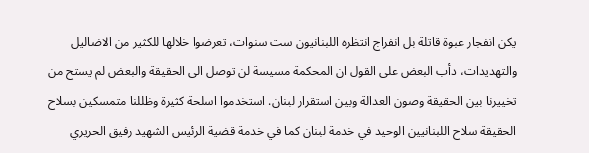يكن انفجار عبوة قاتلة بل انفراج انتظره اللبنانيون ست سنوات، تعرضوا خلالها للكثير من الاضاليل والتهديدات، دأب البعض على القول ان المحكمة مسيسة لن توصل الى الحقيقة والبعض لم يستح من تخييرنا بين الحقيقة وصون العدالة وبين استقرار لبنان. استخدموا اسلحة كثيرة وظللنا متمسكين بسلاح الحقيقة سلاح اللبنانيين الوحيد في خدمة لبنان كما في خدمة قضية الرئيس الشهيد رفيق الحريري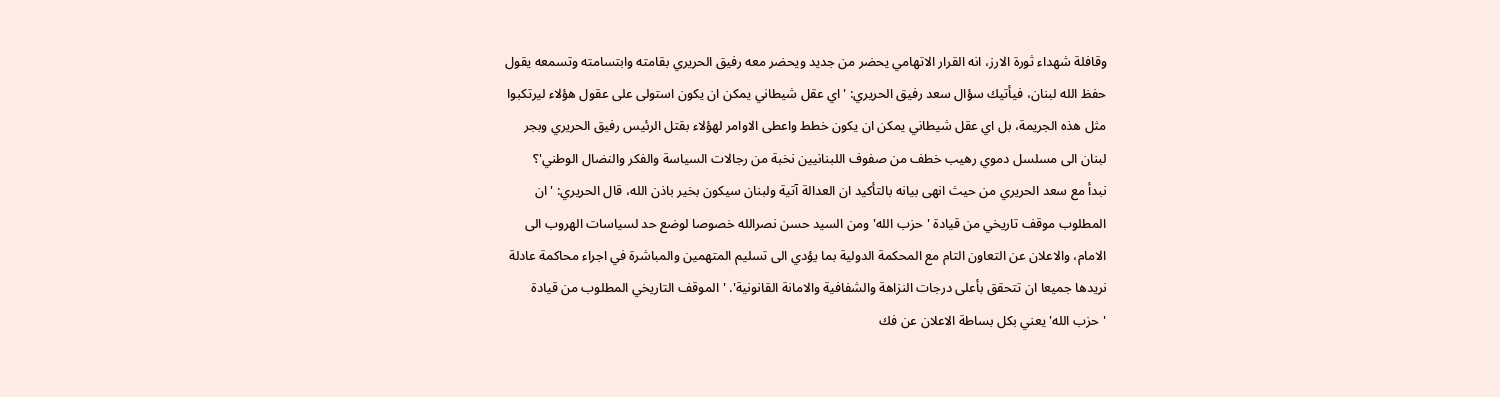وقافلة شهداء ثورة الارز، انه القرار الاتهامي يحضر من جديد ويحضر معه رفيق الحريري بقامته وابتسامته وتسمعه يقول حفظ الله لبنان، فيأتيك سؤال سعد رفيق الحريري: 'اي عقل شيطاني يمكن ان يكون استولى على عقول هؤلاء ليرتكبوا مثل هذه الجريمة، بل اي عقل شيطاني يمكن ان يكون خطط واعطى الاوامر لهؤلاء بقتل الرئيس رفيق الحريري وبجر لبنان الى مسلسل دموي رهيب خطف من صفوف اللبنانيين نخبة من رجالات السياسة والفكر والنضال الوطني'؟
نبدأ مع سعد الحريري من حيث انهى بيانه بالتأكيد ان العدالة آتية ولبنان سيكون بخير باذن الله، قال الحريري: 'ان المطلوب موقف تاريخي من قيادة 'حزب الله' ومن السيد حسن نصرالله خصوصا لوضع حد لسياسات الهروب الى الامام، والاعلان عن التعاون التام مع المحكمة الدولية بما يؤدي الى تسليم المتهمين والمباشرة في اجراء محاكمة عادلة نريدها جميعا ان تتحقق بأعلى درجات النزاهة والشفافية والامانة القانونية'. 'الموقف التاريخي المطلوب من قيادة 'حزب الله' يعني بكل بساطة الاعلان عن فك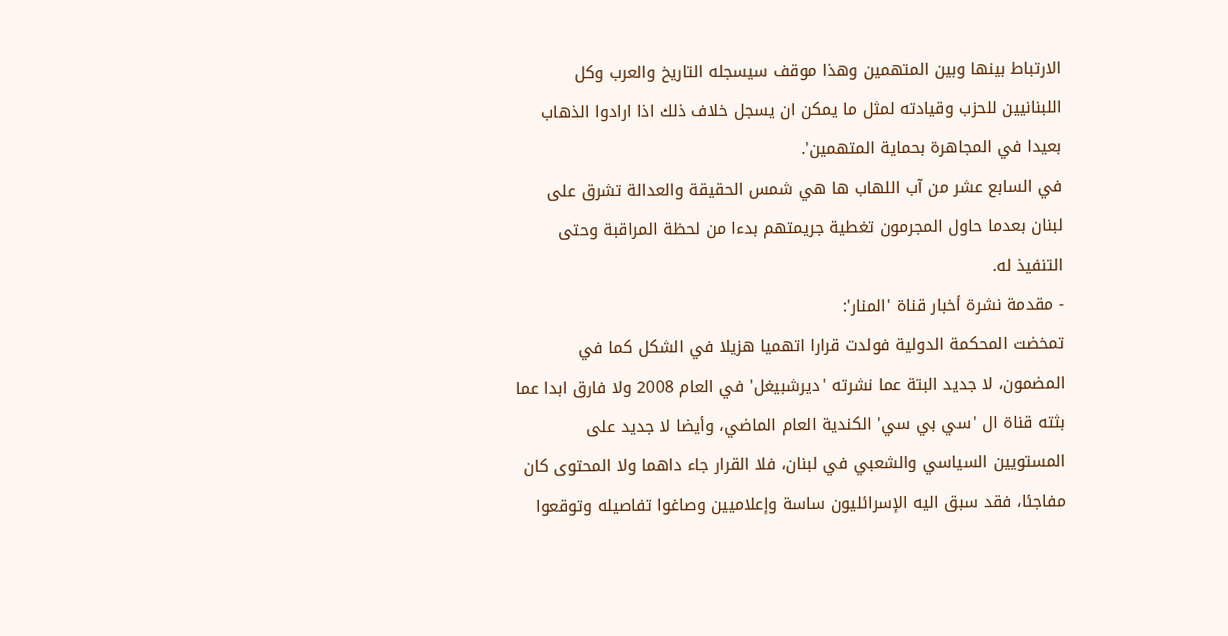الارتباط بينها وبين المتهمين وهذا موقف سيسجله التاريخ والعرب وكل اللبنانيين للحزب وقيادته لمثل ما يمكن ان يسجل خلاف ذلك اذا ارادوا الذهاب بعيدا في المجاهرة بحماية المتهمين'.
في السابع عشر من آب اللهاب ها هي شمس الحقيقة والعدالة تشرق على لبنان بعدما حاول المجرمون تغطية جريمتهم بدءا من لحظة المراقبة وحتى التنفيذ له.
- مقدمة نشرة أخبار قناة 'المنار':
تمخضت المحكمة الدولية فولدت قرارا اتهميا هزيلا في الشكل كما في المضمون، لا جديد البتة عما نشرته 'ديرشبيغل' في العام 2008 ولا فارق ابدا عما بثته قناة ال 'سي بي سي' الكندية العام الماضي، وأيضا لا جديد على المستويين السياسي والشعبي في لبنان، فلا القرار جاء داهما ولا المحتوى كان مفاجئا، فقد سبق اليه الإسرائليون ساسة وإعلاميين وصاغوا تفاصيله وتوقعوا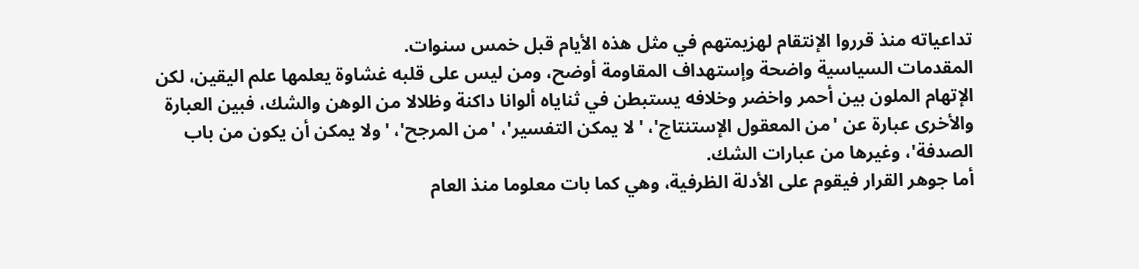تداعياته منذ قرروا الإنتقام لهزيمتهم في مثل هذه الأيام قبل خمس سنوات.
المقدمات السياسية واضحة وإستهداف المقاومة أوضح، ومن ليس على قلبه غشاوة يعلمها علم اليقين، لكن الإتهام الملون بين أحمر واخضر وخلافه يستبطن في ثناياه ألوانا داكنة وظلالا من الوهن والشك، فبين العبارة والأخرى عبارة عن 'من المعقول الإستنتاج'، 'لا يمكن التفسير'، 'من المرجح'، 'ولا يمكن أن يكون من باب الصدفة'، وغيرها من عبارات الشك.
أما جوهر القرار فيقوم على الأدلة الظرفية، وهي كما بات معلوما منذ العام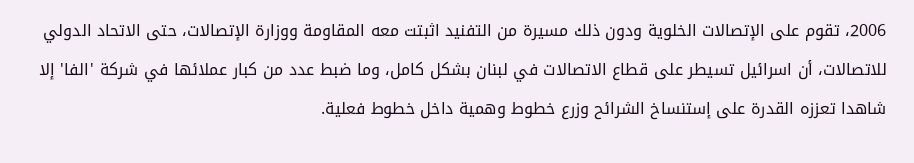2006، تقوم على الإتصالات الخلوية ودون ذلك مسيرة من التفنيد اثبتت معه المقاومة ووزارة الإتصالات، حتى الاتحاد الدولي للاتصالات، أن اسرائيل تسيطر على قطاع الاتصالات في لبنان بشكل كامل، وما ضبط عدد من كبار عملائها في شركة 'الفا' إلا شاهدا تعززه القدرة على إستنساخ الشرائح وزرع خطوط وهمية داخل خطوط فعلية.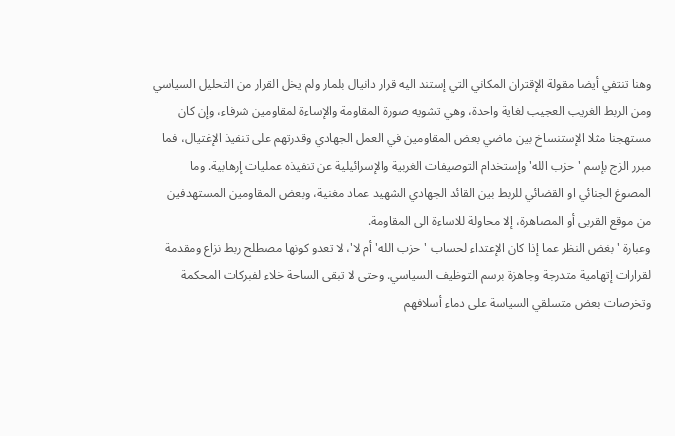وهنا تنتفي أيضا مقولة الإقتران المكاني التي إستند اليه قرار دانيال بلمار ولم يخل القرار من التحليل السياسي ومن الربط الغريب العجيب لغاية واحدة، وهي تشويه صورة المقاومة والإساءة لمقاومين شرفاء، وإن كان مستهجنا مثلا الإستنساخ بين ماضي بعض المقاومين في العمل الجهادي وقدرتهم على تنفيذ الإغتيال، فما مبرر الزج بإسم 'حزب الله' وإستخدام التوصيفات الغربية والإسرائيلية عن تنفيذه عمليات إرهابية. وما المصوغ الجنائي او القضائي للربط بين القائد الجهادي الشهيد عماد مغنية، وبعض المقاومين المستهدفين من موقع القربى أو المصاهرة، إلا محاولة للاساءة الى المقاومة.
وعبارة 'بغض النظر عما إذا كان الإعتداء لحساب 'حزب الله' أم لا'، لا تعدو كونها مصطلح ربط نزاع ومقدمة لقرارات إتهامية متدرجة وجاهزة برسم التوظيف السياسي. وحتى لا تبقى الساحة خلاء لفبركات المحكمة وتخرصات بعض متسلقي السياسة على دماء أسلافهم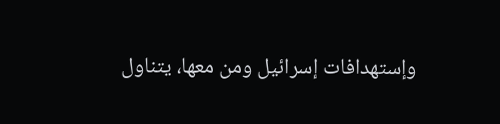وإستهدافات إسرائيل ومن معها، يتناول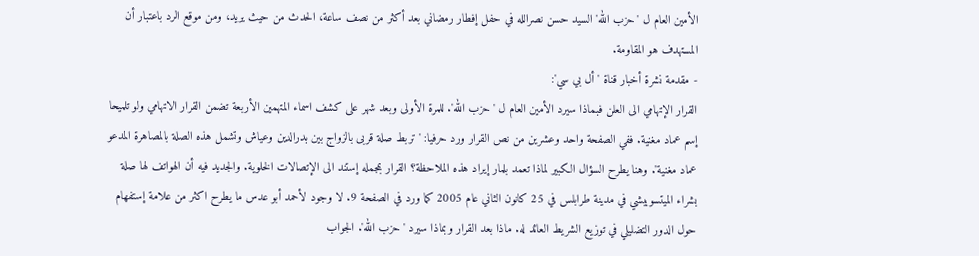الأمين العام ل 'حزب الله' السيد حسن نصرالله في حفل إفطار رمضاني بعد أكثر من نصف ساعة، الحدث من حيث يريد، ومن موقع الرد باعتبار أن المستهدف هو المقاومة.
- مقدمة نشرة أخبار قناة 'أل بي سي':
القرار الإتهامي الى العلن فبماذا سيرد الأمين العام ل 'حزب الله'. للمرة الأولى وبعد شهر على كشف اسماء المتهمين الأربعة تضمن القرار الاتهامي ولو تلميحا إسم عماد مغنية. ففي الصفحة واحد وعشرين من نص القرار ورد حرفيا: 'تربط صلة قربى بالزواج بين بدرالدين وعياش وتشمل هذه الصلة بالمصاهرة المدعو عماد مغنية'. وهنا يطرح السؤال الكبير لماذا تعمد بلمار إيراد هذه الملاحظة؟ القرار بمجمله إستند الى الإتصالات الخلوية. والجديد فيه أن الهواتف لها صلة بشراء الميتسوبيشي في مدينة طرابلس في 25 كانون الثاني عام 2005 كما ورد في الصفحة 9. لا وجود لأحمد أبو عدس ما يطرح اكثر من علامة إستفهام حول الدور التضليلي في توزيع الشريط العائد له. ماذا بعد القرار وبماذا سيرد 'حزب الله'. الجواب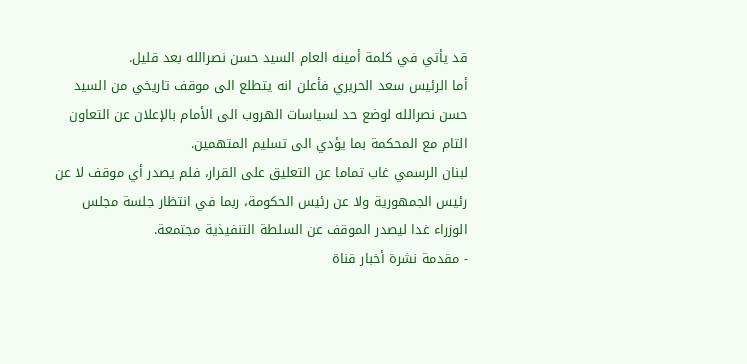قد يأتي في كلمة أمينه العام السيد حسن نصرالله بعد قليل.
أما الرئيس سعد الحريري فأعلن انه يتطلع الى موقف تاريخي من السيد حسن نصرالله لوضع حد لسياسات الهروب الى الأمام بالإعلان عن التعاون التام مع المحكمة بما يؤدي الى تسليم المتهمين.
لبنان الرسمي غاب تماما عن التعليق على القرار، فلم يصدر أي موقف لا عن رئيس الجمهورية ولا عن رئيس الحكومة، ربما في انتظار جلسة مجلس الوزراء غدا ليصدر الموقف عن السلطة التنفيذية مجتمعة.
- مقدمة نشرة أخبار قناة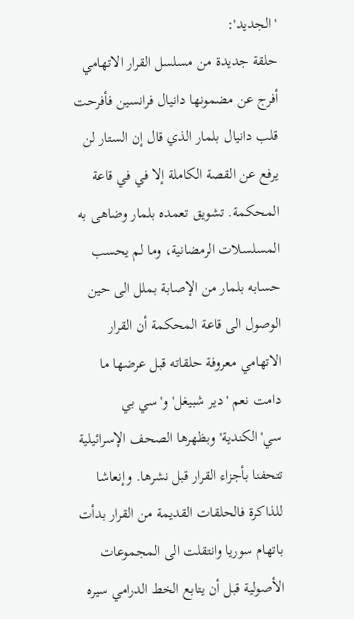'الجديد':
حلقة جديدة من مسلسل القرار الاتهامي أفرج عن مضمونها دانيال فرانسين فأفرحت قلب دانيال بلمار الذي قال إن الستار لن يرفع عن القصة الكاملة إلا في في قاعة المحكمة. تشويق تعمده بلمار وضاهى به المسلسلات الرمضانية، وما لم يحسب حسابه بلمار من الإصابة بملل الى حين الوصول الى قاعة المحكمة أن القرار الاتهامي معروفة حلقاته قبل عرضها ما دامت نعم 'دير شبيغل' و'سي بي سي'الكندية' وبظهرها الصحف الإسرائيلية تتحفنا بأجزاء القرار قبل نشرها. وإنعاشا للذاكرة فالحلقات القديمة من القرار بدأت باتهام سوريا وانتقلت الى المجموعات الأصولية قبل أن يتابع الخط الدرامي سيره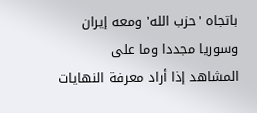باتجاه 'حزب الله' ومعه إيران وسوريا مجددا وما على المشاهد إذا أراد معرفة النهايات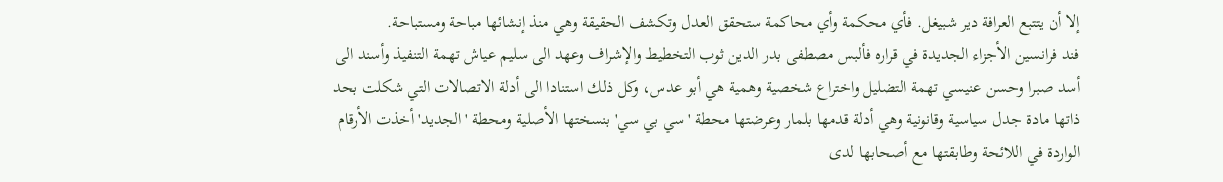إلا أن يتتبع العرافة دير شبيغل. فأي محكمة وأي محاكمة ستحقق العدل وتكشف الحقيقة وهي منذ إنشائها مباحة ومستباحة.
فند فرانسين الأجزاء الجديدة في قراره فألبس مصطفى بدر الدين ثوب التخطيط والإشراف وعهد الى سليم عياش تهمة التنفيذ وأسند الى أسد صبرا وحسن عنيسي تهمة التضليل واختراع شخصية وهمية هي أبو عدس، وكل ذلك استنادا الى أدلة الاتصالات التي شكلت بحد ذاتها مادة جدل سياسية وقانونية وهي أدلة قدمها بلمار وعرضتها محطة 'سي بي سي' بنسختها الأصلية ومحطة 'الجديد' أخذت الأرقام الواردة في اللائحة وطابقتها مع أصحابها لدى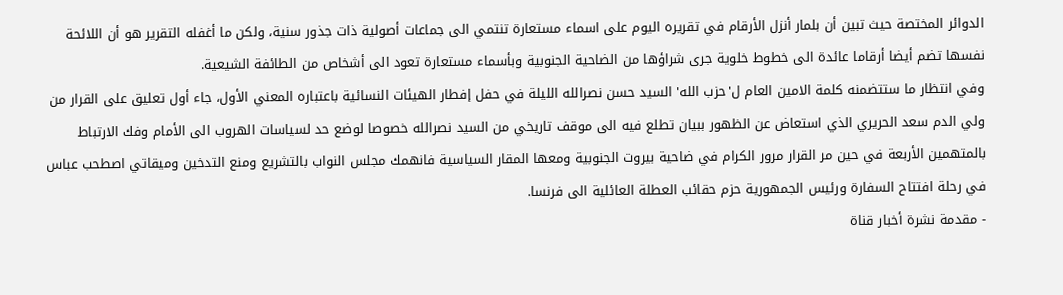الدوائر المختصة حيث تبين أن بلمار أنزل الأرقام في تقريره اليوم على اسماء مستعارة تنتمي الى جماعات أصولية ذات جذور سنية، ولكن ما أغفله التقرير هو أن اللائحة نفسها تضم أيضا أرقاما عائدة الى خطوط خلوية جرى شراؤها من الضاحية الجنوبية وبأسماء مستعارة تعود الى أشخاص من الطائفة الشيعية.
وفي انتظار ما ستتضمنه كلمة الامين العام ل'حزب الله' السيد حسن نصرالله الليلة في حفل إفطار الهيئات النسائية باعتباره المعني الأول، جاء أول تعليق على القرار من ولي الدم سعد الحريري الذي استعاض عن الظهور ببيان تطلع فيه الى موقف تاريخي من السيد نصرالله خصوصا لوضع حد لسياسات الهروب الى الأمام وفك الارتباط بالمتهمين الأربعة في حين مر القرار مرور الكرام في ضاحية بيروت الجنوبية ومعها المقار السياسية فانهمك مجلس النواب بالتشريع ومنع التدخين وميقاتي اصطحب عباس في رحلة افتتاح السفارة ورئيس الجمهورية حزم حقائب العطلة العائلية الى فرنسا.
- مقدمة نشرة أخبار قناة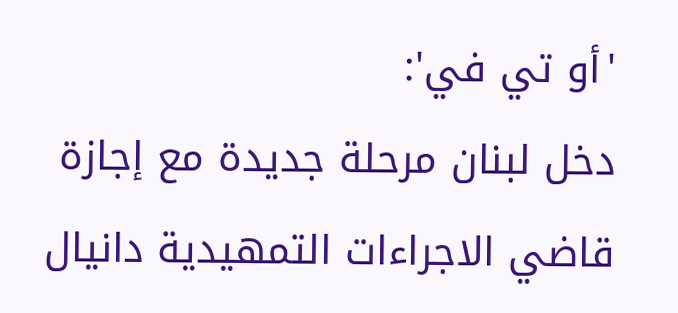'أو تي في':
دخل لبنان مرحلة جديدة مع إجازة قاضي الاجراءات التمهيدية دانيال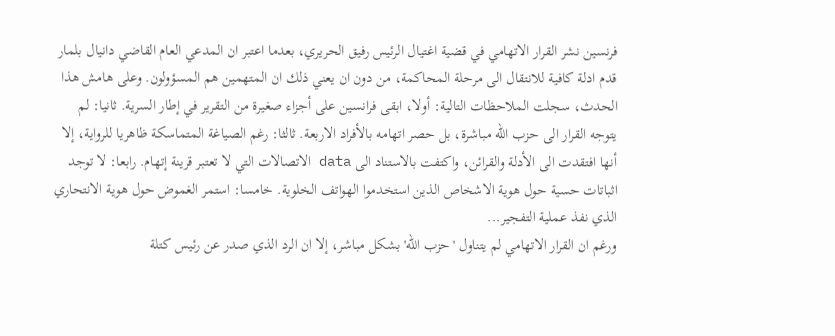فرنسين نشر القرار الاتهامي في قضية اغتيال الرئيس رفيق الحريري، بعدما اعتبر ان المدعي العام القاضي دانيال بلمار قدم ادلة كافية للانتقال الى مرحلة المحاكمة، من دون ان يعني ذلك ان المتهمين هم المسؤولون. وعلى هامش هذا الحدث، سجلت الملاحظات التالية: أولا، ابقى فرانسين على أجزاء صغيرة من التقرير في إطار السرية. ثانيا: لم يتوجه القرار الى حزب الله مباشرة، بل حصر اتهامه بالأفراد الاربعة. ثالثا: رغم الصياغة المتماسكة ظاهريا للرواية، إلا أنها افتقدت الى الأدلة والقرائن، واكتفت بالاستناد الى data الاتصالات التي لا تعتبر قرينة إتهام. رابعا: لا توجد اثباتات حسية حول هوية الاشخاص الذين استخدموا الهواتف الخلوية. خامسا: استمر الغموض حول هوية الانتحاري الذي نفذ عملية التفجير...
ورغم ان القرار الاتهامي لم يتناول 'حزب الله' بشكل مباشر، إلا ان الرد الذي صدر عن رئيس كتلة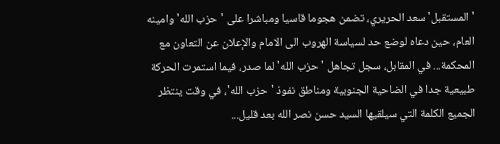'المستقبل' سعد الحريري، تضمن هجوما قاسيا ومباشرا على 'حزب الله' وامينه العام، حين دعاه لوضع حد لسياسة الهروب الى الامام والإعلان عن التعاون مع المحكمة... في المقابل، سجل تجاهل 'حزب الله' لما صدر، فيما استمرت الحركة طبيعية جدا في الضاحية الجنوبية ومناطق نفوذ 'حزب الله'، في وقت ينتظر الجميع الكلمة التي سيلقيها السيد حسن نصر الله بعد قليل...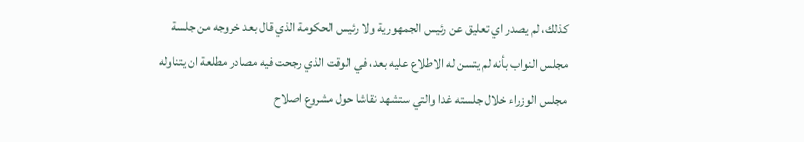كذلك، لم يصدر اي تعليق عن رئيس الجمهورية ولا رئيس الحكومة الذي قال بعد خروجه من جلسة مجلس النواب بأنه لم يتسن له الاطلاع عليه بعد، في الوقت الذي رجحت فيه مصادر مطلعة ان يتناوله مجلس الوزراء خلال جلسته غدا والتي ستشهد نقاشا حول مشروع اصلاح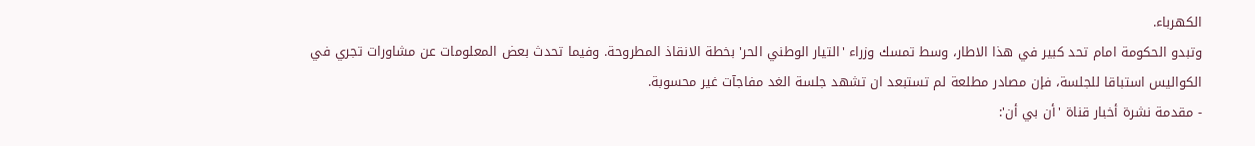الكهرباء.
وتبدو الحكومة امام تحد كبير في هذا الاطار، وسط تمسك وزراء 'التيار الوطني الحر' بخطة الانقاذ المطروحة. وفيما تحدث بعض المعلومات عن مشاورات تجري في الكواليس استباقا للجلسة، فإن مصادر مطلعة لم تستبعد ان تشهد جلسة الغد مفاجآت غير محسوبة.
- مقدمة نشرة أخبار قناة 'أن بي أن':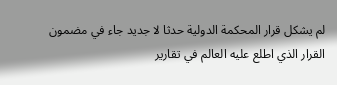لم يشكل قرار المحكمة الدولية حدثا لا جديد جاء في مضمون القرار الذي اطلع عليه العالم في تقارير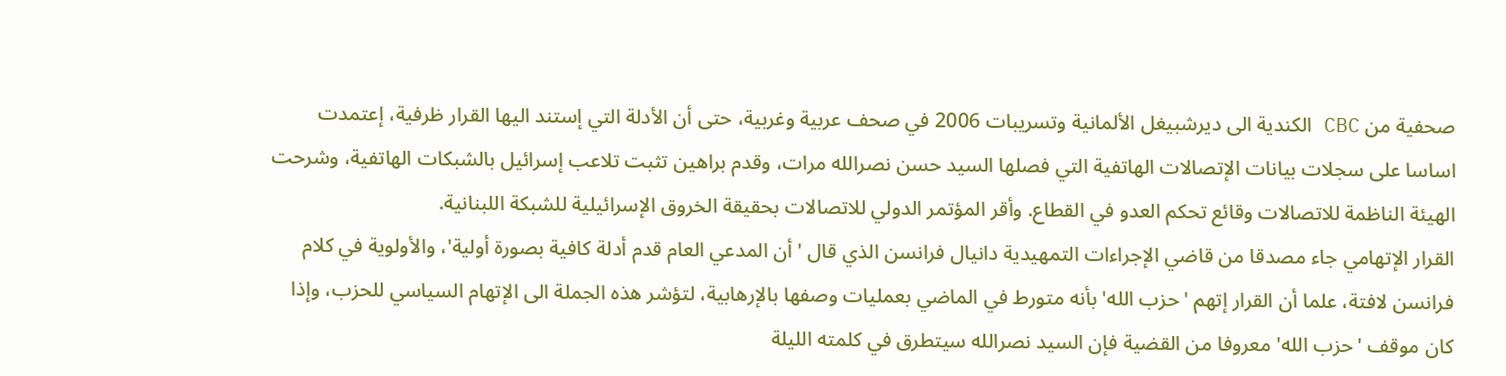صحفية من CBC الكندية الى ديرشبيغل الألمانية وتسريبات 2006 في صحف عربية وغربية، حتى أن الأدلة التي إستند اليها القرار ظرفية، إعتمدت اساسا على سجلات بيانات الإتصالات الهاتفية التي فصلها السيد حسن نصرالله مرات، وقدم براهين تثبت تلاعب إسرائيل بالشبكات الهاتفية، وشرحت الهيئة الناظمة للاتصالات وقائع تحكم العدو في القطاع. وأقر المؤتمر الدولي للاتصالات بحقيقة الخروق الإسرائيلية للشبكة اللبنانية.
القرار الإتهامي جاء مصدقا من قاضي الإجراءات التمهيدية دانيال فرانسن الذي قال 'أن المدعي العام قدم أدلة كافية بصورة أولية'، والأولوية في كلام فرانسن لافتة، علما أن القرار إتهم 'حزب الله' بأنه متورط في الماضي بعمليات وصفها بالإرهابية، لتؤشر هذه الجملة الى الإتهام السياسي للحزب، وإذا كان موقف 'حزب الله' معروفا من القضية فإن السيد نصرالله سيتطرق في كلمته الليلة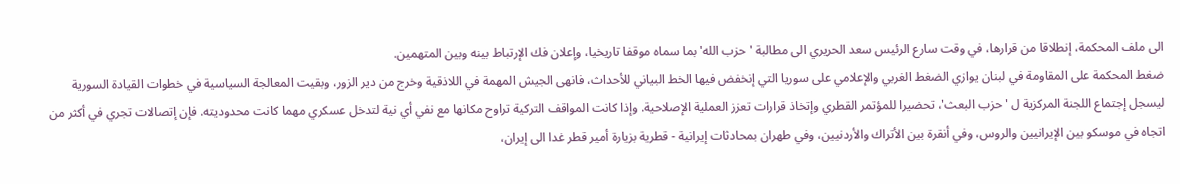الى ملف المحكمة، إنطلاقا من قرارها، في وقت سارع الرئيس سعد الحريري الى مطالبة 'حزب الله' بما سماه موقفا تاريخيا، وإعلان فك الإرتباط بينه وبين المتهمين.
ضغط المحكمة على المقاومة في لبنان يوازي الضغط الغربي والإعلامي على سوريا التي إنخفض فيها الخط البياني للأحداث، فانهى الجيش المهمة في اللاذقية وخرج من دير الزور، وبقيت المعالجة السياسية في خطوات القيادة السورية ليسجل إجتماع اللجنة المركزية ل 'حزب البعث'، تحضيرا للمؤتمر القطري وإتخاذ قرارات تعزز العملية الإصلاحية. وإذا كانت المواقف التركية تراوح مكانها مع نفي أي نية لتدخل عسكري مهما كانت محدوديته. فإن إتصالات تجري في أكثر من اتجاه في موسكو بين الإيرانيين والروس، وفي أنقرة بين الأتراك والأردنيين، وفي طهران بمحادثات إيرانية - قطرية بزيارة أمير قطر غدا الى إيران،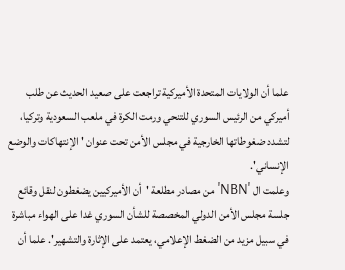علما أن الولايات المتحدة الأميركية تراجعت على صعيد الحديث عن طلب أميركي من الرئيس السوري للتنحي ورمت الكرة في ملعب السعودية وتركيا، لتشدد ضغوطاتها الخارجية في مجلس الأمن تحت عنوان 'الإنتهاكات والوضع الإنساني'.
وعلمت ال 'NBN' من مصادر مطلعة 'أن الأميركيين يضغطون لنقل وقائع جلسة مجلس الأمن الدولي المخصصة للشأن السوري غدا على الهواء مباشرة في سبيل مزيد من الضغط الإعلامي، يعتمد على الإثارة والتشهير'. علما أن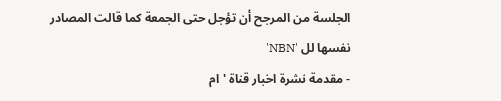الجلسة من المرجح أن تؤجل حتى الجمعة كما قالت المصادر نفسها لل 'NBN'
- مقدمة نشرة اخبار قناة 'ام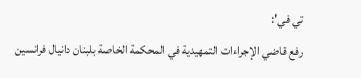تي في':
رفع قاضي الإجراءات التمهيدية في المحكمة الخاصة بلبنان دانيال فرانسين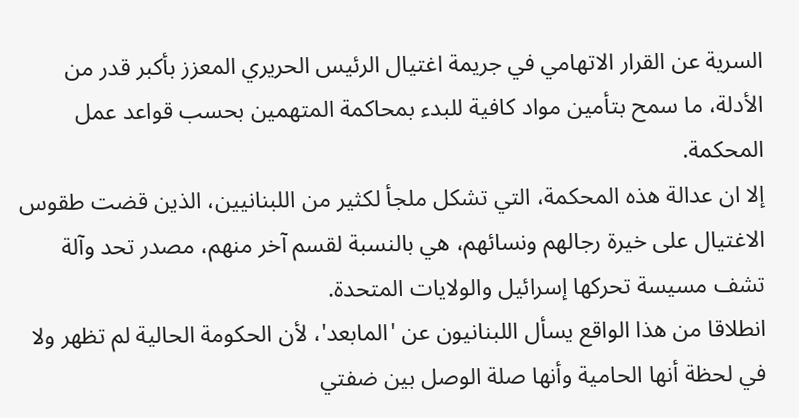السرية عن القرار الاتهامي في جريمة اغتيال الرئيس الحريري المعزز بأكبر قدر من الأدلة، ما سمح بتأمين مواد كافية للبدء بمحاكمة المتهمين بحسب قواعد عمل المحكمة.
إلا ان عدالة هذه المحكمة، التي تشكل ملجأ لكثير من اللبنانيين، الذين قضت طقوس الاغتيال على خيرة رجالهم ونسائهم، هي بالنسبة لقسم آخر منهم، مصدر تحد وآلة تشف مسيسة تحركها إسرائيل والولايات المتحدة.
انطلاقا من هذا الواقع يسأل اللبنانيون عن 'المابعد'، لأن الحكومة الحالية لم تظهر ولا في لحظة أنها الحامية وأنها صلة الوصل بين ضفتي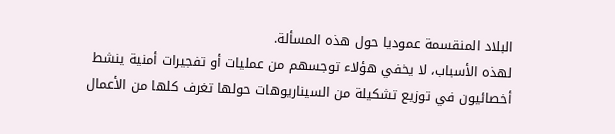البلاد المنقسمة عموديا حول هذه المسألة.
لهذه الأسباب، لا يخفي هؤلاء توجسهم من عمليات أو تفجيرات أمنية ينشط أخصائيون في توزيع تشكيلة من السيناريوهات حولها تغرف كلها من الأعمال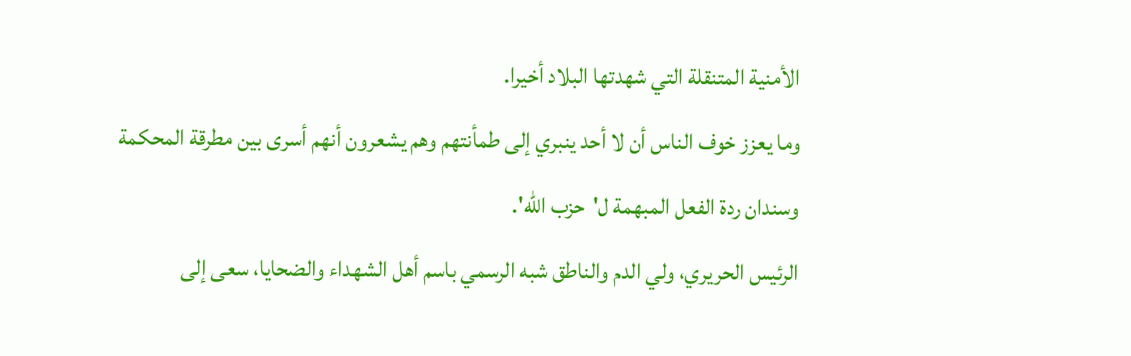الأمنية المتنقلة التي شهدتها البلاد أخيرا.
وما يعزز خوف الناس أن لا أحد ينبري إلى طمأنتهم وهم يشعرون أنهم أسرى بين مطرقة المحكمة وسندان ردة الفعل المبهمة ل'حزب الله'.
الرئيس الحريري، ولي الدم والناطق شبه الرسمي باسم أهل الشهداء والضحايا، سعى إلى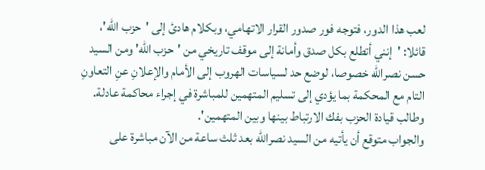لعب هذا الدور، فتوجه فور صدور القرار الاتهامي، وبكلام هادئ إلى 'حزب الله'، قائلا: 'إنني أتطلع بكل صدق وأمانة إلى موقف تاريخي من 'حزب الله' ومن السيد حسن نصرالله خصوصا، لوضع حد لسياسات الهروب إلى الأمام والإعلانِ عنِ التعاونِ التام مع المحكمة بما يؤدي إلى تسليم المتهمين للمباشرة في إجراء محاكمة عادلة. وطالب قيادة الحزب بفك الارتباط بينها وبين المتهمين'.
والجواب متوقع أن يأتيه من السيد نصرالله بعد ثلث ساعة من الآن مباشرة على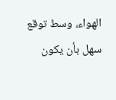الهواء، وسط توقع سهل بأن يكون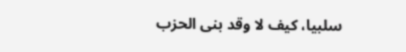سلبيا، كيف لا وقد بنى الحزب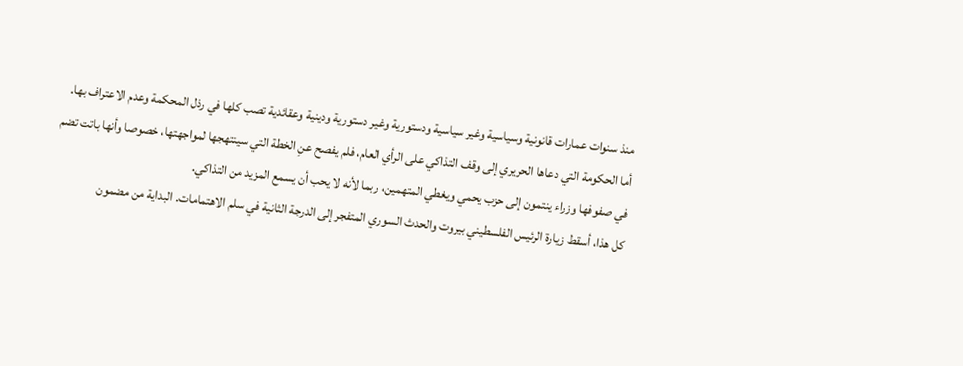منذ سنوات عمارات قانونية وسياسية وغير سياسية ودستورية وغير دستورية ودينية وعقائدية تصب كلها في رذل المحكمة وعدم الاعتراف بها.
أما الحكومة التي دعاها الحريري إلى وقف التذاكي على الرأي العام، فلم يفصح عنِ الخطة التي سينتهجها لمواجهتها، خصوصا وأنها باتت تضم في صفوفها وزراء ينتمون إلى حزب يحمي ويغطي المتهمين، ربما لأنه لا يحب أن يسمع المزيد من التذاكي.
كل هذا، أسقط زيارة الرئيس الفلسطيني بيروت والحدث السوري المتفجر إلى الدرجة الثانية في سلم الاهتمامات. البداية من مضمون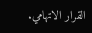القرار الاتهامي.